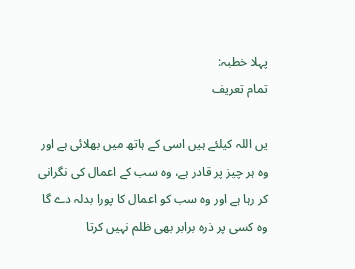پہلا خطبہ:
تمام تعریف

یں اللہ کیلئے ہیں اسی کے ہاتھ میں بھلائی ہے اور وہ ہر چیز پر قادر ہے، وہ سب کے اعمال کی نگرانی کر رہا ہے اور وہ سب کو اعمال کا پورا بدلہ دے گا وہ کسی پر ذرہ برابر بھی ظلم نہیں کرتا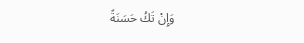وَإِنْ تَكُ حَسَنَةً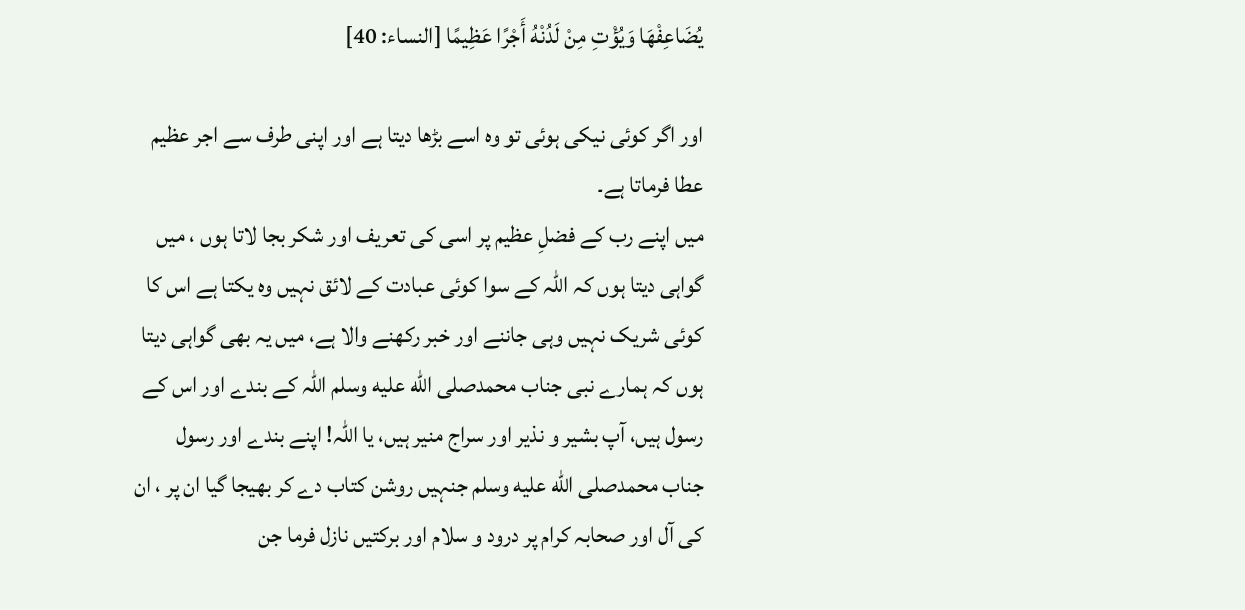يُضَاعِفْهَا وَيُؤْتِ مِنْ لَدُنْهُ أَجْرًا عَظِيمًا [النساء: 40]

اور اگر کوئی نیکی ہوئی تو وہ اسے بڑھا دیتا ہے اور اپنی طرف سے اجر عظیم عطا فرماتا ہے۔
میں اپنے رب کے فضلِ عظیم پر اسی کی تعریف اور شکر بجا لاتا ہوں ، میں گواہی دیتا ہوں کہ اللہ کے سوا کوئی عبادت کے لائق نہیں وہ یکتا ہے اس کا کوئی شریک نہیں وہی جاننے اور خبر رکھنے والا ہے، میں یہ بھی گواہی دیتا ہوں کہ ہمارے نبی جناب محمدصلى الله عليه وسلم اللہ کے بندے اور اس کے رسول ہیں، آپ بشیر و نذیر اور سراج منیر ہیں، یا اللہ! اپنے بندے اور رسول جناب محمدصلى الله عليه وسلم جنہیں روشن کتاب دے کر بھیجا گیا ان پر ، ان کی آل اور صحابہ کرام پر درود و سلام اور برکتیں نازل فرما جن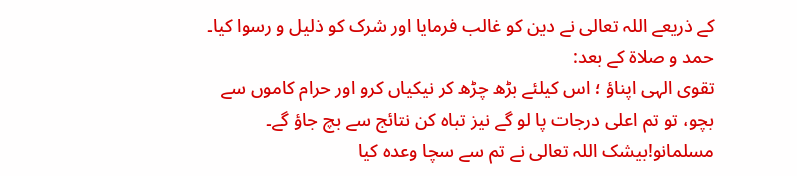کے ذریعے اللہ تعالی نے دین کو غالب فرمایا اور شرک کو ذلیل و رسوا کیا۔
حمد و صلاۃ کے بعد:
تقوی الہی اپناؤ ؛ اس کیلئے بڑھ چڑھ کر نیکیاں کرو اور حرام کاموں سے بچو، تو تم اعلی درجات پا لو گے نیز تباہ کن نتائج سے بچ جاؤ گے۔
مسلمانو!بیشک اللہ تعالی نے تم سے سچا وعدہ کیا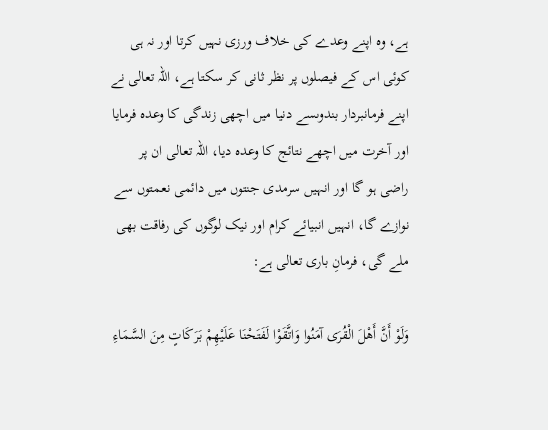ہے، وہ اپنے وعدے کی خلاف ورزی نہیں کرتا اور نہ ہی کوئی اس کے فیصلوں پر نظر ثانی کر سکتا ہے، اللہ تعالی نے اپنے فرمانبردار بندوںسے دنیا میں اچھی زندگی کا وعدہ فرمایا اور آخرت میں اچھے نتائج کا وعدہ دیا، اللہ تعالی ان پر راضی ہو گا اور انہیں سرمدی جنتوں میں دائمی نعمتوں سے نوازے گا، انہیں انبیائے کرام اور نیک لوگوں کی رفاقت بھی ملے گی، فرمانِ باری تعالی ہے:

وَلَوْ أَنَّ أَهْلَ الْقُرَى آمَنُوا وَاتَّقَوْا لَفَتَحْنَا عَلَيْهِمْ بَرَكَاتٍ مِنَ السَّمَاءِ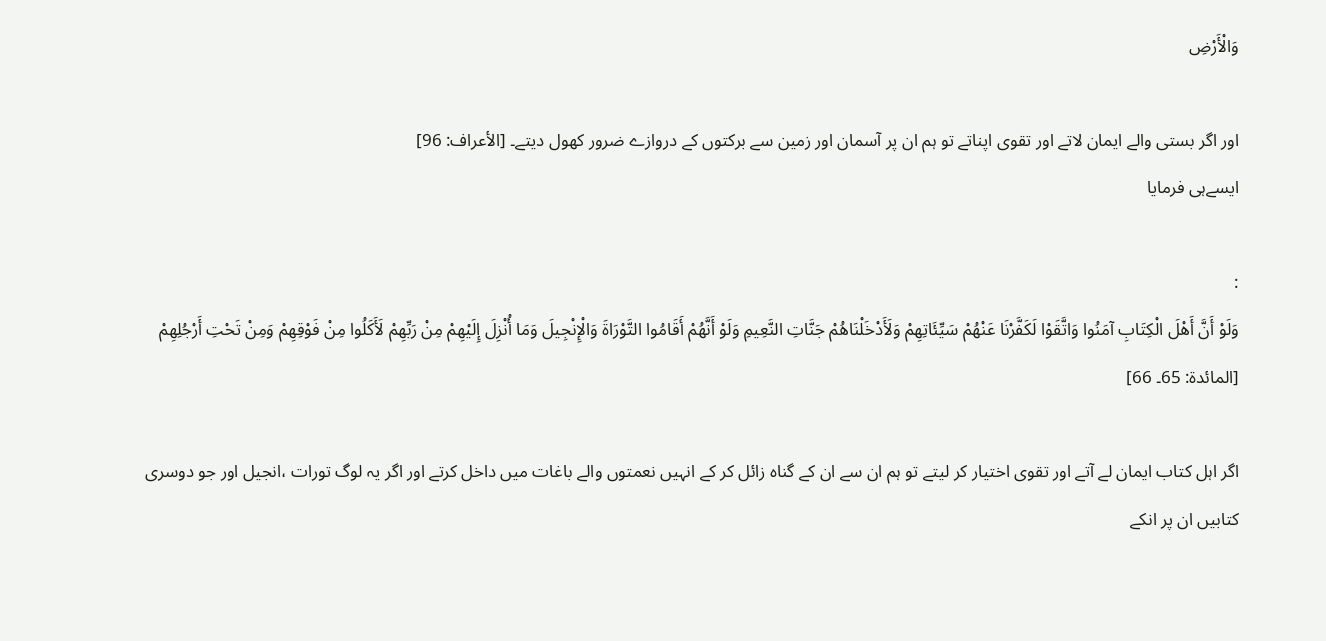وَالْأَرْضِ

اور اگر بستی والے ایمان لاتے اور تقوی اپناتے تو ہم ان پر آسمان اور زمین سے برکتوں کے دروازے ضرور کھول دیتے۔ [الأعراف: 96]
ایسےہی فرمایا

:
وَلَوْ أَنَّ أَهْلَ الْكِتَابِ آمَنُوا وَاتَّقَوْا لَكَفَّرْنَا عَنْهُمْ سَيِّئَاتِهِمْ وَلَأَدْخَلْنَاهُمْ جَنَّاتِ النَّعِيمِ وَلَوْ أَنَّهُمْ أَقَامُوا التَّوْرَاةَ وَالْإِنْجِيلَ وَمَا أُنْزِلَ إِلَيْهِمْ مِنْ رَبِّهِمْ لَأَكَلُوا مِنْ فَوْقِهِمْ وَمِنْ تَحْتِ أَرْجُلِهِمْ [المائدة: 65۔ 66]

اگر اہل کتاب ایمان لے آتے اور تقوی اختیار کر لیتے تو ہم ان سے ان کے گناہ زائل کر کے انہیں نعمتوں والے باغات میں داخل کرتے اور اگر یہ لوگ تورات ،انجیل اور جو دوسری کتابیں ان پر انکے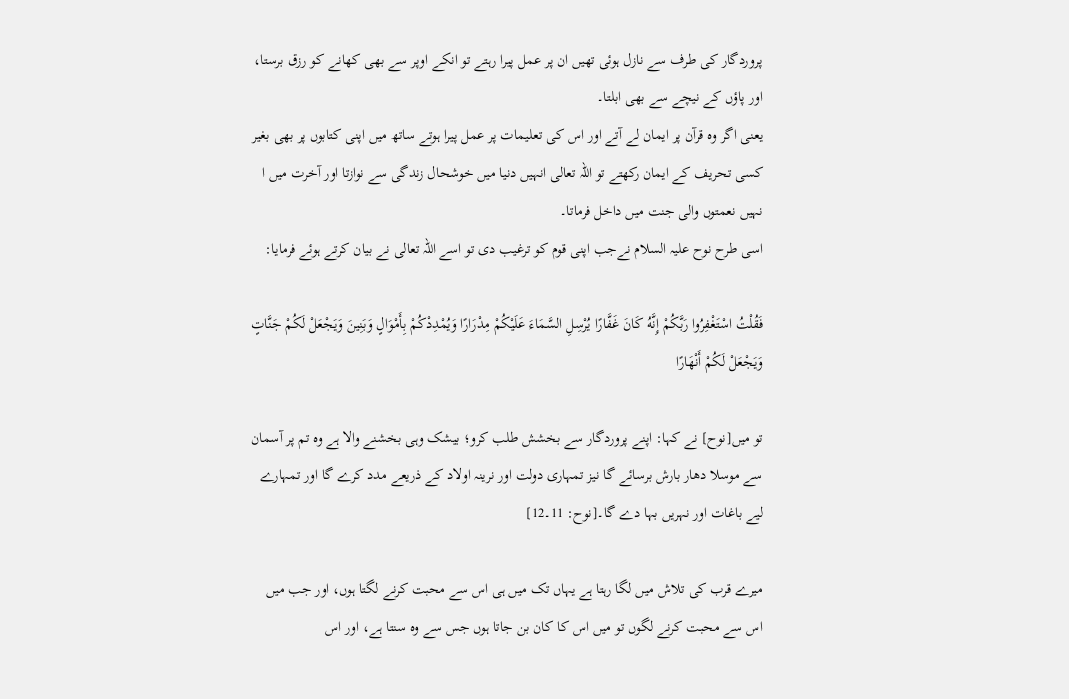پروردگار کی طرف سے نازل ہوئی تھیں ان پر عمل پیرا رہتے تو انکے اوپر سے بھی کھانے کو رزق برستا، اور پاؤں کے نیچے سے بھی ابلتا۔
یعنی اگر وہ قرآن پر ایمان لے آتے اور اس کی تعلیمات پر عمل پیرا ہوتے ساتھ میں اپنی کتابوں پر بھی بغیر کسی تحریف کے ایمان رکھتے تو اللہ تعالی انہیں دنیا میں خوشحال زندگی سے نوازتا اور آخرت میں ا نہیں نعمتوں والی جنت میں داخل فرماتا۔
اسی طرح نوح علیہ السلام نےجب اپنی قوم کو ترغیب دی تو اسے اللہ تعالی نے بیان کرتے ہوئے فرمایا:

فَقُلْتُ اسْتَغْفِرُوا رَبَّكُمْ إِنَّهُ كَانَ غَفَّارًا يُرْسِلِ السَّمَاءَ عَلَيْكُمْ مِدْرَارًا وَيُمْدِدْكُمْ بِأَمْوَالٍ وَبَنِينَ وَيَجْعَلْ لَكُمْ جَنَّاتٍ وَيَجْعَلْ لَكُمْ أَنْهَارًا

تو میں[نوح] نے کہا: اپنے پروردگار سے بخشش طلب کرو؛ بیشک وہی بخشنے والا ہے وہ تم پر آسمان سے موسلا دھار بارش برسائے گا نیز تمہاری دولت اور نرینہ اولاد کے ذریعے مدد کرے گا اور تمہارے لیے باغات اور نہریں بہا دے گا۔[نوح: 11۔12]

میرے قرب کی تلاش میں لگا رہتا ہے یہاں تک میں ہی اس سے محبت کرنے لگتا ہوں، اور جب میں اس سے محبت کرنے لگوں تو میں اس کا کان بن جاتا ہوں جس سے وہ سنتا ہے، اور اس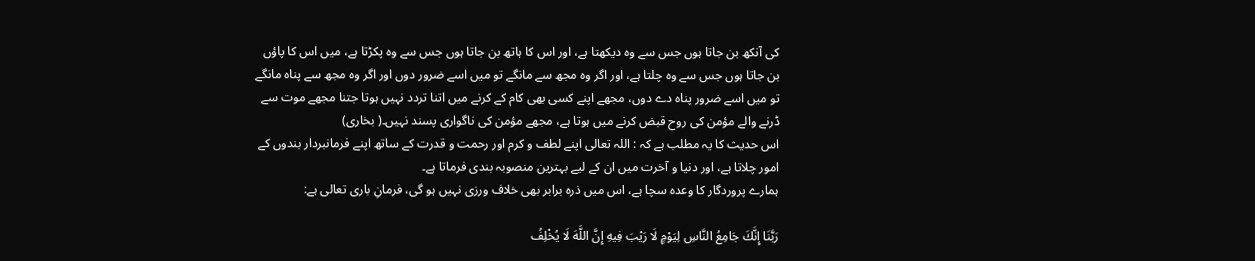کی آنکھ بن جاتا ہوں جس سے وہ دیکھتا ہے، اور اس کا ہاتھ بن جاتا ہوں جس سے وہ پکڑتا ہے، میں اس کا پاؤں بن جاتا ہوں جس سے وہ چلتا ہے، اور اگر وہ مجھ سے مانگے تو میں اسے ضرور دوں اور اگر وہ مجھ سے پناہ مانگے تو میں اسے ضرور پناہ دے دوں، مجھے اپنے کسی بھی کام کے کرنے میں اتنا تردد نہیں ہوتا جتنا مجھے موت سے ڈرنے والے مؤمن کی روح قبض کرنے میں ہوتا ہے، مجھے مؤمن کی ناگواری پسند نہیں۔( بخاری)
اس حدیث کا یہ مطلب ہے کہ : اللہ تعالی اپنے لطف و کرم اور رحمت و قدرت کے ساتھ اپنے فرمانبردار بندوں کے امور چلاتا ہے، اور دنیا و آخرت میں ان کے لیے بہترین منصوبہ بندی فرماتا ہے۔
ہمارے پروردگار کا وعدہ سچا ہے، اس میں ذرہ برابر بھی خلاف ورزی نہیں ہو گی، فرمانِ باری تعالی ہے:

رَبَّنَا إِنَّكَ جَامِعُ النَّاسِ لِيَوْمٍ لَا رَيْبَ فِيهِ إِنَّ اللَّهَ لَا يُخْلِفُ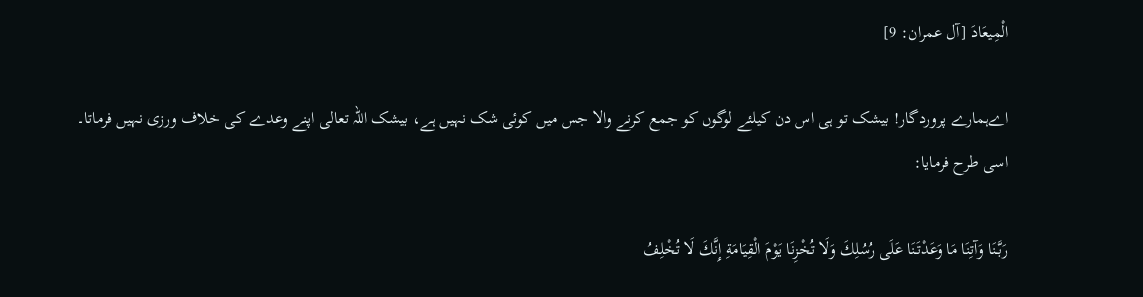الْمِيعَادَ [آل عمران: 9]

اےہمارے پروردگار! بیشک تو ہی اس دن کیلئے لوگوں کو جمع کرنے والا جس میں کوئی شک نہیں ہے، بیشک اللہ تعالی اپنے وعدے کی خلاف ورزی نہیں فرماتا۔
اسی طرح فرمایا:

رَبَّنَا وَآتِنَا مَا وَعَدْتَنَا عَلَى رُسُلِكَ وَلَا تُخْزِنَا يَوْمَ الْقِيَامَةِ إِنَّكَ لَا تُخْلِفُ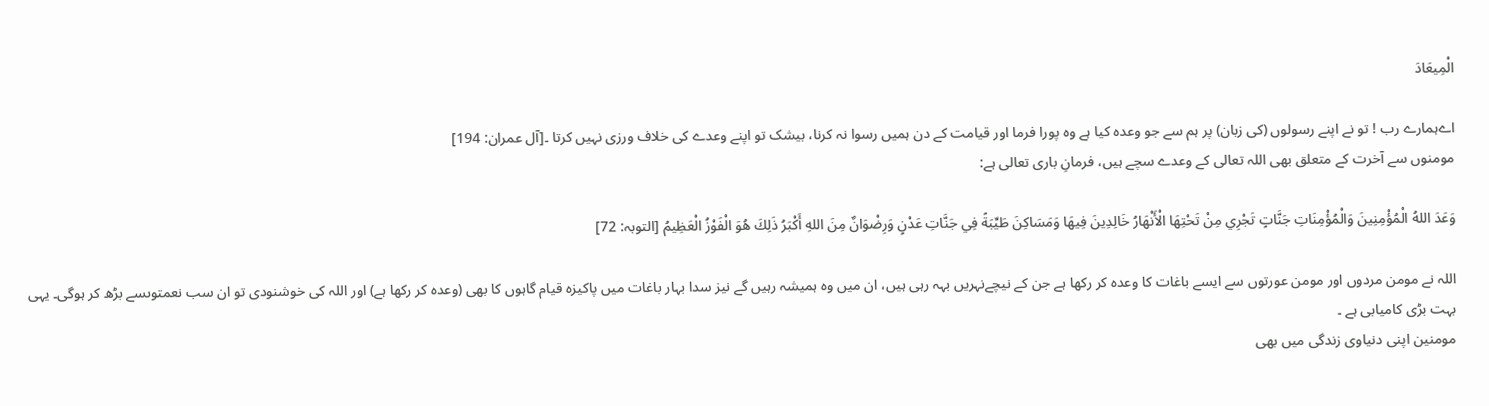الْمِيعَادَ

اےہمارے رب ! تو نے اپنے رسولوں (کی زبان) پر ہم سے جو وعدہ کیا ہے وہ پورا فرما اور قیامت کے دن ہمیں رسوا نہ کرنا، بیشک تو اپنے وعدے کی خلاف ورزی نہیں کرتا ۔[آل عمران: 194]
مومنوں سے آخرت کے متعلق بھی اللہ تعالی کے وعدے سچے ہیں، فرمانِ باری تعالی ہے:

وَعَدَ اللهُ الْمُؤْمِنِينَ وَالْمُؤْمِنَاتِ جَنَّاتٍ تَجْرِي مِنْ تَحْتِهَا الْأَنْهَارُ خَالِدِينَ فِيهَا وَمَسَاكِنَ طَيِّبَةً فِي جَنَّاتِ عَدْنٍ وَرِضْوَانٌ مِنَ اللهِ أَكْبَرُ ذَلِكَ هُوَ الْفَوْزُ الْعَظِيمُ [التوبہ: 72]

اللہ نے مومن مردوں اور مومن عورتوں سے ایسے باغات کا وعدہ کر رکھا ہے جن کے نیچےنہریں بہہ رہی ہیں، ان میں وہ ہمیشہ رہیں گے نیز سدا بہار باغات میں پاکیزہ قیام گاہوں کا بھی (وعدہ کر رکھا ہے) اور اللہ کی خوشنودی تو ان سب نعمتوںسے بڑھ کر ہوگی۔ یہی بہت بڑی کامیابی ہے ۔
مومنین اپنی دنیاوی زندگی میں بھی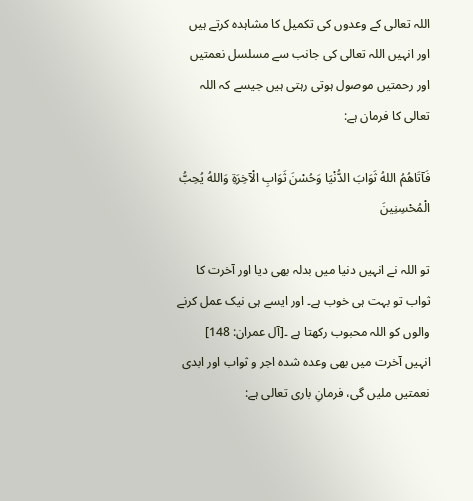اللہ تعالی کے وعدوں کی تکمیل کا مشاہدہ کرتے ہیں اور انہیں اللہ تعالی کی جانب سے مسلسل نعمتیں اور رحمتیں موصول ہوتی رہتی ہیں جیسے کہ اللہ تعالی کا فرمان ہے:

فَآتَاهُمُ اللهُ ثَوَابَ الدُّنْيَا وَحُسْنَ ثَوَابِ الْآخِرَةِ وَاللهُ يُحِبُّ الْمُحْسِنِينَ

تو اللہ نے انہیں دنیا میں بدلہ بھی دیا اور آخرت کا ثواب تو بہت ہی خوب ہے۔ اور ایسے ہی نیک عمل کرنے والوں کو اللہ محبوب رکھتا ہے ۔[آل عمران: 148]
انہیں آخرت میں بھی وعدہ شدہ اجر و ثواب اور ابدی نعمتیں ملیں گی، فرمانِ باری تعالی ہے: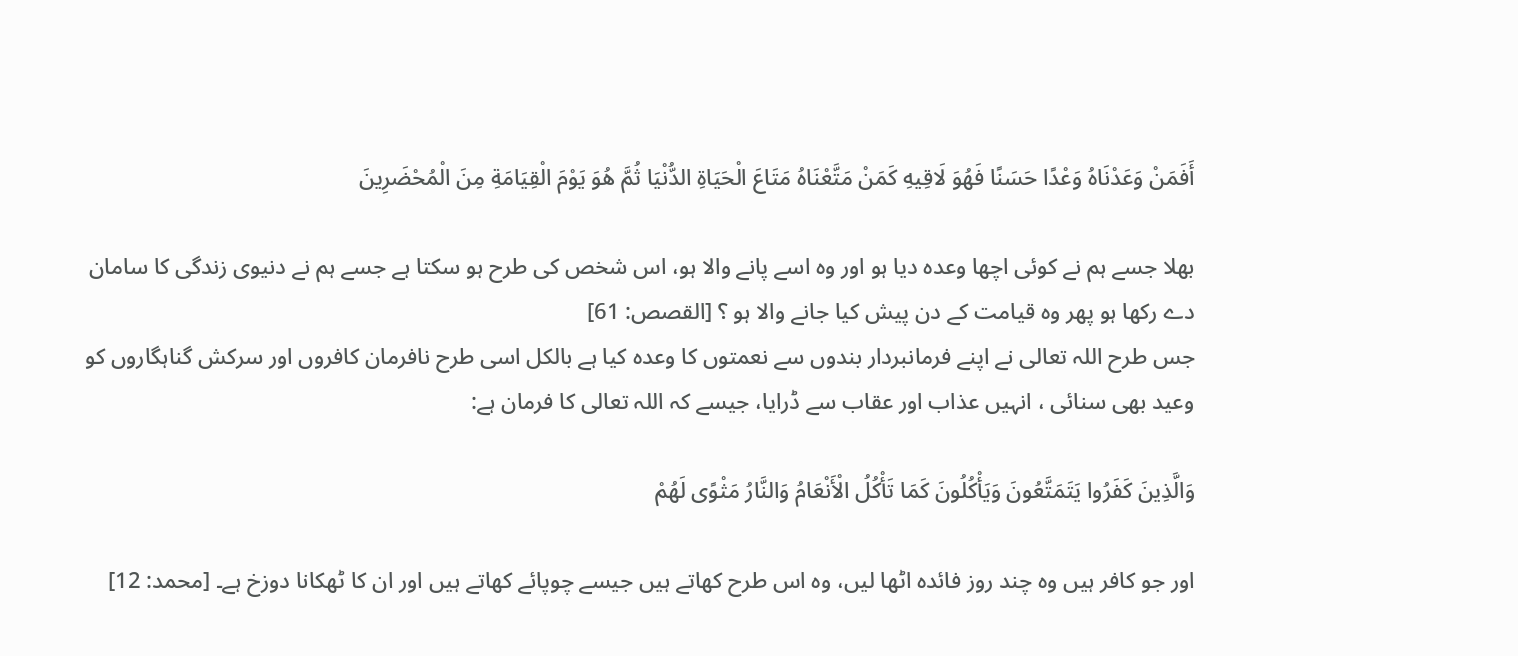أَفَمَنْ وَعَدْنَاهُ وَعْدًا حَسَنًا فَهُوَ لَاقِيهِ كَمَنْ مَتَّعْنَاهُ مَتَاعَ الْحَيَاةِ الدُّنْيَا ثُمَّ هُوَ يَوْمَ الْقِيَامَةِ مِنَ الْمُحْضَرِينَ

بھلا جسے ہم نے کوئی اچھا وعدہ دیا ہو اور وہ اسے پانے والا ہو، اس شخص کی طرح ہو سکتا ہے جسے ہم نے دنیوی زندگی کا سامان دے رکھا ہو پھر وہ قیامت کے دن پیش کیا جانے والا ہو ؟ [القصص: 61]
جس طرح اللہ تعالی نے اپنے فرمانبردار بندوں سے نعمتوں کا وعدہ کیا ہے بالکل اسی طرح نافرمان کافروں اور سرکش گناہگاروں کو وعید بھی سنائی ، انہیں عذاب اور عقاب سے ڈرایا، جیسے کہ اللہ تعالی کا فرمان ہے:

وَالَّذِينَ كَفَرُوا يَتَمَتَّعُونَ وَيَأْكُلُونَ كَمَا تَأْكُلُ الْأَنْعَامُ وَالنَّارُ مَثْوًى لَهُمْ

اور جو کافر ہیں وہ چند روز فائدہ اٹھا لیں، وہ اس طرح کھاتے ہیں جیسے چوپائے کھاتے ہیں اور ان کا ٹھکانا دوزخ ہے۔ [محمد: 12]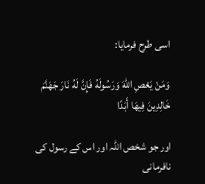اسی طرح فرمایا:

وَمَنْ يَعْصِ اللهَ وَرَسُولَهُ فَإِنَّ لَهُ نَارَ جَهَنَّمَ خَالِدِينَ فِيهَا أَبَدًا

اور جو شخص اللہ اور اس کے رسول کی نافرمانی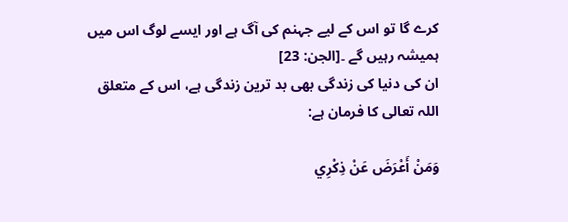کرے گا تو اس کے لیے جہنم کی آگ ہے اور ایسے لوگ اس میں ہمیشہ رہیں گے ۔[الجن: 23]
ان کی دنیا کی زندگی بھی بد ترین زندگی ہے، اس کے متعلق اللہ تعالی کا فرمان ہے:

وَمَنْ أَعْرَضَ عَنْ ذِكْرِي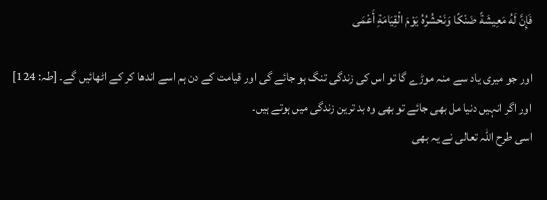فَإِنَّ لَهُ مَعِيشَةً ضَنْكًا وَنَحْشُرُهُ يَوْمَ الْقِيَامَةِ أَعْمَى

اور جو میری یاد سے منہ موڑے گا تو اس کی زندگی تنگ ہو جائے گی اور قیامت کے دن ہم اسے اندھا کر کے اٹھائیں گے۔ [طہ: 124] اور اگر انہیں دنیا مل بھی جائے تو بھی وہ بد ترین زندگی میں ہوتے ہیں۔
اسی طرح اللہ تعالی نے یہ بھی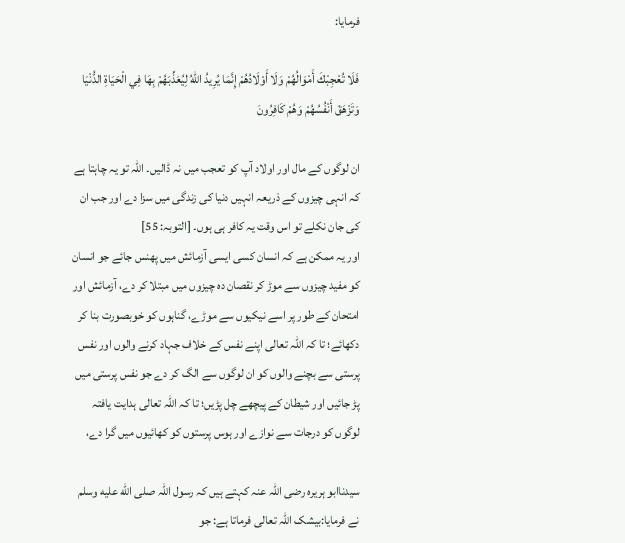فرمایا:

فَلَا تُعْجِبْكَ أَمْوَالُهُمْ وَلَا أَوْلَادُهُمْ إِنَّمَا يُرِيدُ اللهُ لِيُعَذِّبَهُمْ بِهَا فِي الْحَيَاةِ الدُّنْيَا وَتَزْهَقَ أَنْفُسُهُمْ وَهُمْ كَافِرُونَ

ان لوگوں کے مال اور اولاد آپ کو تعجب میں نہ ڈالیں۔ اللہ تو یہ چاہتا ہے کہ انہی چیزوں کے ذریعہ انہیں دنیا کی زندگی میں سزا دے اور جب ان کی جان نکلے تو اس وقت یہ کافر ہی ہوں۔ [التوبہ: 55]
اور یہ ممکن ہے کہ انسان کسی ایسی آزمائش میں پھنس جائے جو انسان کو مفید چیزوں سے موڑ کر نقصان دہ چیزوں میں مبتلا کر دے، آزمائش اور امتحان کے طور پر اسے نیکیوں سے موڑے، گناہوں کو خوبصورت بنا کر دکھائے؛ تا کہ اللہ تعالی اپنے نفس کے خلاف جہاد کرنے والوں اور نفس پرستی سے بچنے والوں کو ان لوگوں سے الگ کر دے جو نفس پرستی میں پڑ جائیں اور شیطان کے پیچھے چل پڑیں؛ تا کہ اللہ تعالی ہدایت یافتہ لوگوں کو درجات سے نوازے اور ہوس پرستوں کو کھائیوں میں گرا دے،

سیدناابو ہریرہ رضی اللہ عنہ کہتے ہیں کہ رسول اللہ صلى الله عليه وسلم نے فرمایا:بیشک اللہ تعالی فرماتا ہے: جو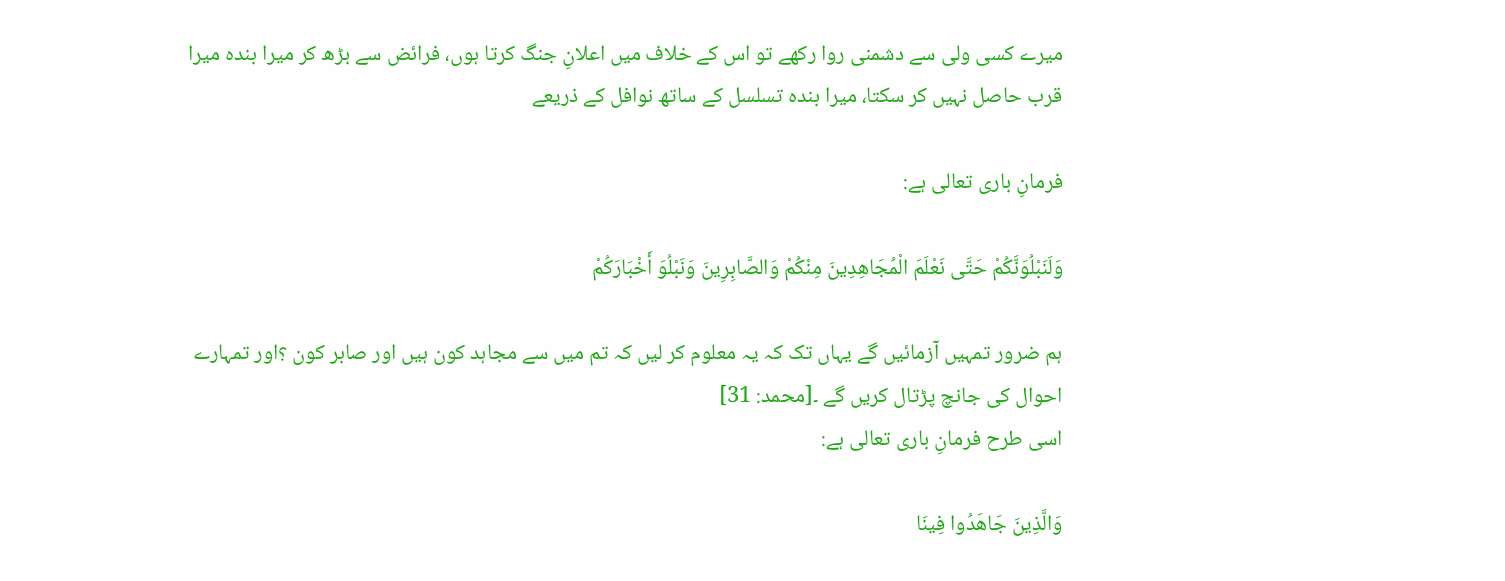میرے کسی ولی سے دشمنی روا رکھے تو اس کے خلاف میں اعلانِ جنگ کرتا ہوں، فرائض سے بڑھ کر میرا بندہ میرا قرب حاصل نہیں کر سکتا، میرا بندہ تسلسل کے ساتھ نوافل کے ذریعے

فرمانِ باری تعالی ہے:

وَلَنَبْلُوَنَّكُمْ حَتَّى نَعْلَمَ الْمُجَاهِدِينَ مِنْكُمْ وَالصَّابِرِينَ وَنَبْلُوَ أَخْبَارَكُمْ

ہم ضرور تمہیں آزمائیں گے یہاں تک کہ یہ معلوم کر لیں کہ تم میں سے مجاہد کون ہیں اور صابر کون ؟اور تمہارے احوال کی جانچ پڑتال کریں گے ۔[محمد: 31]
اسی طرح فرمانِ باری تعالی ہے:

وَالَّذِينَ جَاهَدُوا فِينَا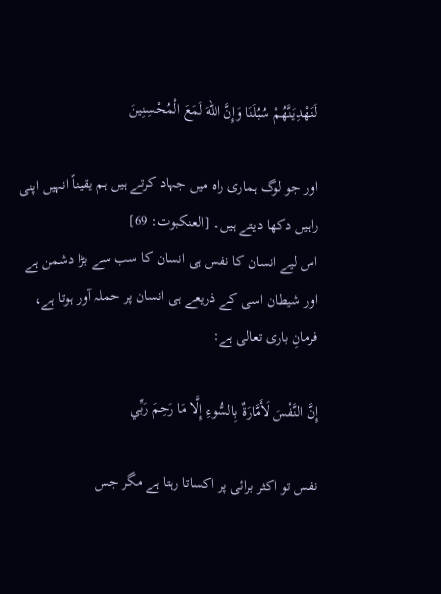لَنَهْدِيَنَّهُمْ سُبُلَنَا وَإِنَّ اللهَ لَمَعَ الْمُحْسِنِينَ

اور جو لوگ ہماری راہ میں جہاد کرتے ہیں ہم یقیناً انہیں اپنی راہیں دکھا دیتے ہیں۔ [العنكبوت: 69]
اس لیے انسان کا نفس ہی انسان کا سب سے بڑا دشمن ہے اور شیطان اسی کے ذریعے ہی انسان پر حملہ آور ہوتا ہے، فرمانِ باری تعالی ہے:

إِنَّ النَّفْسَ لَأَمَّارَةٌ بِالسُّوءِ إِلَّا مَا رَحِمَ رَبِّي

نفس تو اکثر برائی پر اکساتا رہتا ہے مگر جس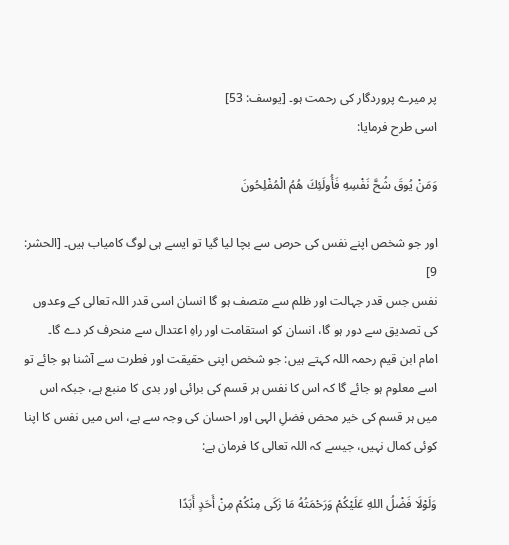پر میرے پروردگار کی رحمت ہو۔ [يوسف: 53]
اسی طرح فرمایا:

وَمَنْ يُوقَ شُحَّ نَفْسِهِ فَأُولَئِكَ هُمُ الْمُفْلِحُونَ

اور جو شخص اپنے نفس کی حرص سے بچا لیا گیا تو ایسے ہی لوگ کامیاب ہیں۔ [الحشر: 9]
نفس جس قدر جہالت اور ظلم سے متصف ہو گا انسان اسی قدر اللہ تعالی کے وعدوں کی تصدیق سے دور ہو گا، انسان کو استقامت اور راہِ اعتدال سے منحرف کر دے گا۔
امام ابن قیم رحمہ اللہ کہتے ہیں: جو شخص اپنی حقیقت اور فطرت سے آشنا ہو جائے تو اسے معلوم ہو جائے گا کہ اس کا نفس ہر قسم کی برائی اور بدی کا منبع ہے، جبکہ اس میں ہر قسم کی خیر محض فضلِ الہی اور احسان کی وجہ سے ہے، اس میں نفس کا اپنا کوئی کمال نہیں، جیسے کہ اللہ تعالی کا فرمان ہے:

وَلَوْلَا فَضْلُ اللهِ عَلَيْكُمْ وَرَحْمَتُهُ مَا زَكَى مِنْكُمْ مِنْ أَحَدٍ أَبَدًا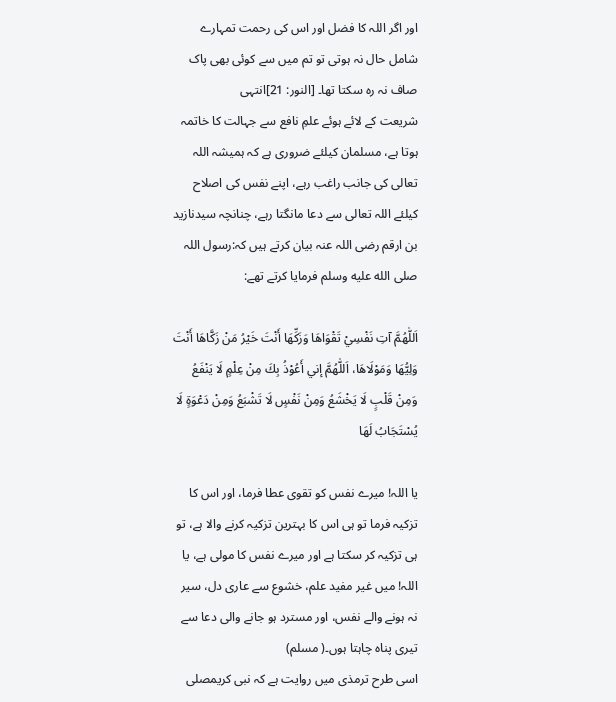اور اگر اللہ کا فضل اور اس کی رحمت تمہارے شامل حال نہ ہوتی تو تم میں سے کوئی بھی پاک صاف نہ رہ سکتا تھا۔ [النور: 21]انتہی
شریعت کے لائے ہوئے علمِ نافع سے جہالت کا خاتمہ ہوتا ہے، مسلمان کیلئے ضروری ہے کہ ہمیشہ اللہ تعالی کی جانب راغب رہے، اپنے نفس کی اصلاح کیلئے اللہ تعالی سے دعا مانگتا رہے، چنانچہ سیدنازید بن ارقم رضی اللہ عنہ بیان کرتے ہیں کہ:رسول اللہ صلى الله عليه وسلم فرمایا کرتے تھے:

اَللّٰهُمَّ آتِ نَفْسِيْ تَقْوَاهَا وَزَكِّهَا أَنْتَ خَيْرُ مَنْ زَكَّاهَا أَنْتَ وَلِيُّهَا وَمَوْلَاهَا، اَللّٰهُمَّ إني أَعُوْذُ بِكَ مِنْ عِلْمٍ لَا يَنْفَعُ وَمِنْ قَلْبٍ لَا يَخْشَعُ وَمِنْ نَفْسٍ لَا تَشْبَعُ وَمِنْ دَعْوَةٍ لَا يُسْتَجَابُ لَهَا

یا اللہ! میرے نفس کو تقوی عطا فرما، اور اس کا تزکیہ فرما تو ہی اس کا بہترین تزکیہ کرنے والا ہے، تو ہی تزکیہ کر سکتا ہے اور میرے نفس کا مولی ہے، یا اللہ! میں غیر مفید علم، خشوع سے عاری دل، سیر نہ ہونے والے نفس، اور مسترد ہو جانے والی دعا سے تیری پناہ چاہتا ہوں۔( مسلم)
اسی طرح ترمذی میں روایت ہے کہ نبی کریمصلى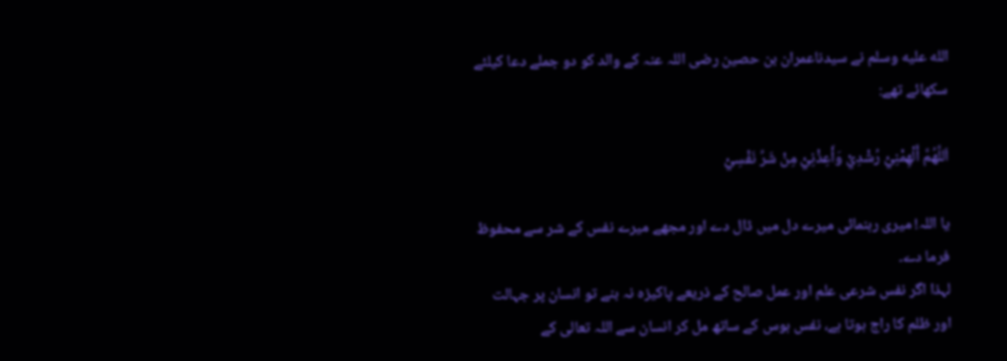الله عليه وسلم نے سیدناعمران بن حصین رضی اللہ عنہ کے والد کو دو جملے دعا کیلئے سکھائے تھے:

اَللَّهُمَّ أَلْهِمْنِيْ رُشْدِيْ وَأَعِذْنِيْ مِنْ شَرِّ نَفْسِيْ

یا اللہ! میری رہنمائی میرے دل میں ڈال دے اور مجھے میرے نفس کے شر سے محفوظ فرما دے۔
لہذا اگر نفس شرعی علم اور عمل صالح کے ذریعے پاکیزہ نہ بنے تو انسان پر جہالت اور ظلم کا راج ہوتا ہے، نفس ہوس کے ساتھ مل کر انسان سے اللہ تعالی کے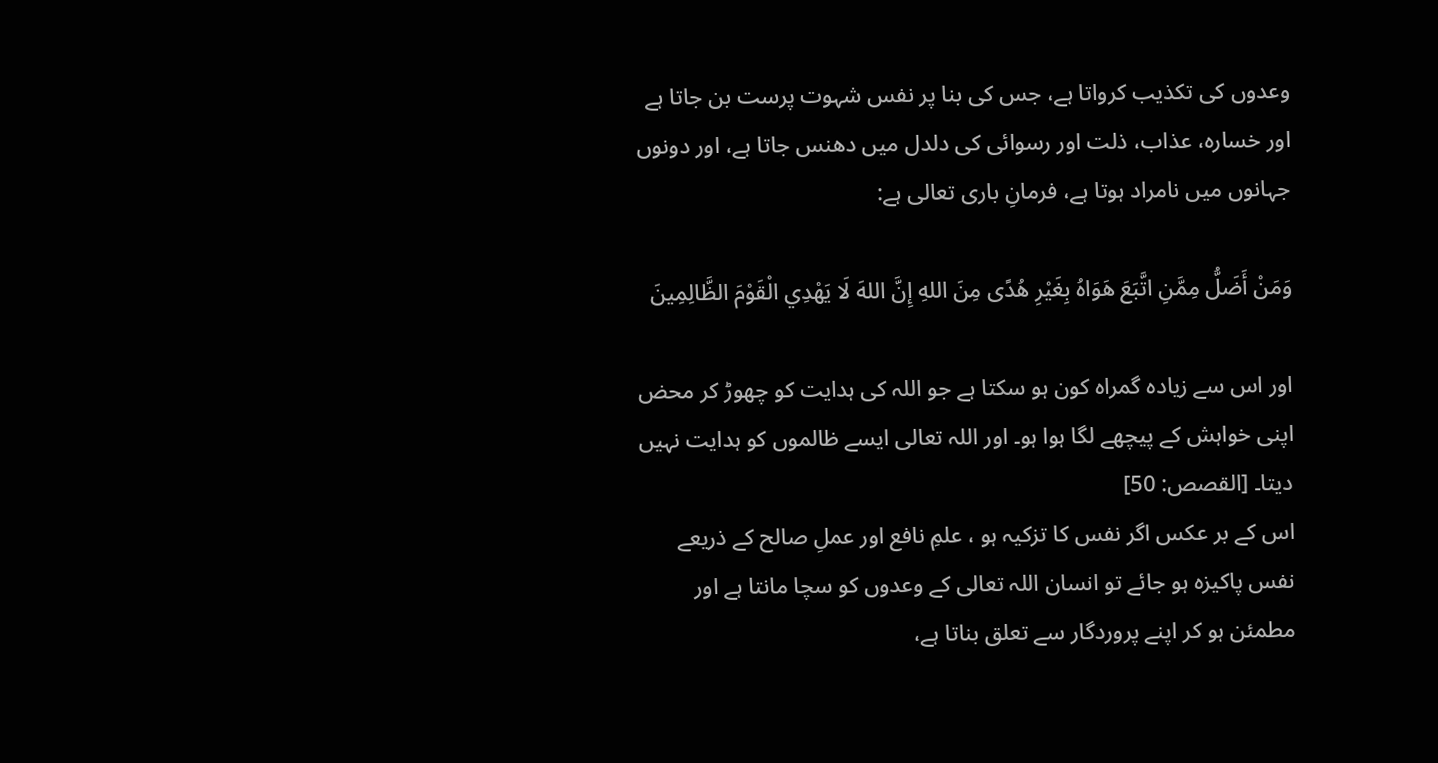وعدوں کی تکذیب کرواتا ہے، جس کی بنا پر نفس شہوت پرست بن جاتا ہے اور خسارہ، عذاب، ذلت اور رسوائی کی دلدل میں دھنس جاتا ہے، اور دونوں جہانوں میں نامراد ہوتا ہے، فرمانِ باری تعالی ہے:

وَمَنْ أَضَلُّ مِمَّنِ اتَّبَعَ هَوَاهُ بِغَيْرِ هُدًى مِنَ اللهِ إِنَّ اللهَ لَا يَهْدِي الْقَوْمَ الظَّالِمِينَ

اور اس سے زیادہ گمراہ کون ہو سکتا ہے جو اللہ کی ہدایت کو چھوڑ کر محض اپنی خواہش کے پیچھے لگا ہوا ہو۔ اور اللہ تعالی ایسے ظالموں کو ہدایت نہیں دیتا۔ [القصص: 50]
اس کے بر عکس اگر نفس کا تزکیہ ہو ، علمِ نافع اور عملِ صالح کے ذریعے نفس پاکیزہ ہو جائے تو انسان اللہ تعالی کے وعدوں کو سچا مانتا ہے اور مطمئن ہو کر اپنے پروردگار سے تعلق بناتا ہے،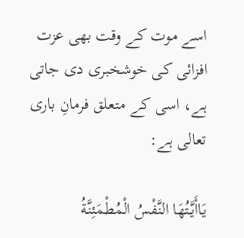اسے موت کے وقت بھی عزت افزائی کی خوشخبری دی جاتی ہے، اسی کے متعلق فرمانِ باری تعالی ہے:

يَاأَيَّتُهَا النَّفْسُ الْمُطْمَئِنَّةُ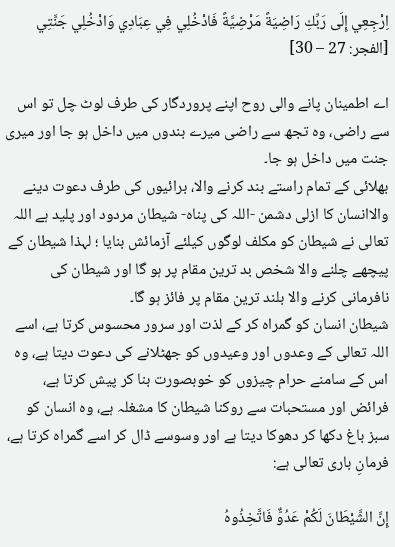اِرْجِعِي إِلَى رَبِّكِ رَاضِيَةً مَرْضِيَّةً فَادْخُلِي فِي عِبَادِي وَادْخُلِي جَنَّتِي [الفجر: 27 – 30]

اے اطمینان پانے والی روح اپنے پروردگار کی طرف لوٹ چل تو اس سے راضی، وہ تجھ سے راضی میرے بندوں میں داخل ہو جا اور میری جنت میں داخل ہو جا۔
بھلائی کے تمام راستے بند کرنے والا، برائیوں کی طرف دعوت دینے والاانسان کا ازلی دشمن -اللہ کی پناہ- شیطان مردود اور پلید ہے اللہ تعالی نے شیطان کو مکلف لوگوں کیلئے آزمائش بنایا ؛ لہذا شیطان کے پیچھے چلنے والا شخص بد ترین مقام پر ہو گا اور شیطان کی نافرمانی کرنے والا بلند ترین مقام پر فائز ہو گا۔
شیطان انسان کو گمراہ کر کے لذت اور سرور محسوس کرتا ہے، اسے اللہ تعالی کے وعدوں اور وعیدوں کو جھٹلانے کی دعوت دیتا ہے، وہ اس کے سامنے حرام چیزوں کو خوبصورت بنا کر پیش کرتا ہے، فرائض اور مستحبات سے روکنا شیطان کا مشغلہ ہے، وہ انسان کو سبز باغ دکھا کر دھوکا دیتا ہے اور وسوسے ڈال کر اسے گمراہ کرتا ہے، فرمانِ باری تعالی ہے:

إِنَّ الشَّيْطَانَ لَكُمْ عَدُوٌّ فَاتَّخِذُوهُ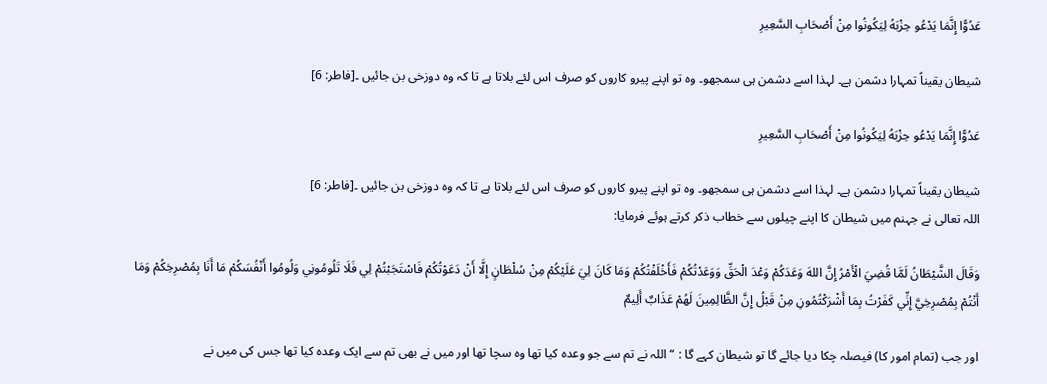عَدُوًّا إِنَّمَا يَدْعُو حِزْبَهُ لِيَكُونُوا مِنْ أَصْحَابِ السَّعِيرِ

شیطان یقیناً تمہارا دشمن ہے۔ لہذا اسے دشمن ہی سمجھو۔ وہ تو اپنے پیرو کاروں کو صرف اس لئے بلاتا ہے تا کہ وہ دوزخی بن جائیں ۔[فاطر: 6]

عَدُوًّا إِنَّمَا يَدْعُو حِزْبَهُ لِيَكُونُوا مِنْ أَصْحَابِ السَّعِيرِ

شیطان یقیناً تمہارا دشمن ہے۔ لہذا اسے دشمن ہی سمجھو۔ وہ تو اپنے پیرو کاروں کو صرف اس لئے بلاتا ہے تا کہ وہ دوزخی بن جائیں ۔[فاطر: 6]
اللہ تعالی نے جہنم میں شیطان کا اپنے چیلوں سے خطاب ذکر کرتے ہوئے فرمایا:

وَقَالَ الشَّيْطَانُ لَمَّا قُضِيَ الْأَمْرُ إِنَّ اللهَ وَعَدَكُمْ وَعْدَ الْحَقِّ وَوَعَدْتُكُمْ فَأَخْلَفْتُكُمْ وَمَا كَانَ لِيَ عَلَيْكُمْ مِنْ سُلْطَانٍ إِلَّا أَنْ دَعَوْتُكُمْ فَاسْتَجَبْتُمْ لِي فَلَا تَلُومُونِي وَلُومُوا أَنْفُسَكُمْ مَا أَنَا بِمُصْرِخِكُمْ وَمَا أَنْتُمْ بِمُصْرِخِيَّ إِنِّي كَفَرْتُ بِمَا أَشْرَكْتُمُونِ مِنْ قَبْلُ إِنَّ الظَّالِمِينَ لَهُمْ عَذَابٌ أَلِيمٌ

اور جب (تمام امور کا) فیصلہ چکا دیا جائے گا تو شیطان کہے گا : “اللہ نے تم سے جو وعدہ کیا تھا وہ سچا تھا اور میں نے بھی تم سے ایک وعدہ کیا تھا جس کی میں نے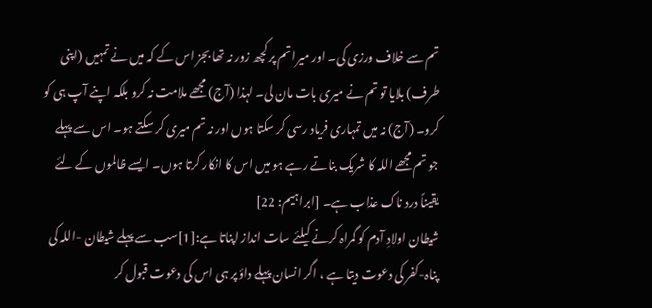تم سے خلاف ورزی کی۔ اور میرا تم پر کچھ زور نہ تھا بجز اس کے کہ میں نے تمہیں (اپنی طرف) بلایا تو تم نے میری بات مان لی۔ لہذا (آج) مجھے ملامت نہ کرو بلکہ اپنے آپ ہی کو کرو۔ (آج) نہ میں تمہاری فریاد رسی کر سکتا ہوں اور نہ تم میری کر سکتے ہو۔ اس سے پہلے جو تم مجھے اللہ کا شریک بناتے رہے ہو میں اس کا انکار کرتا ہوں۔ ایسے ظالموں کے لئے یقیناً درد ناک عذاب ہے۔ [ابراہیم: 22]
شیطان اولادِ آدم کو گمراہ کرنے کیلئے سات انداز اپناتا ہے:[1]سب سے پہلے شیطان -اللہ کی پناہ-کفر کی دعوت دیتا ہے ، اگر انسان پہلے داؤ پر ہی اس کی دعوت قبول کر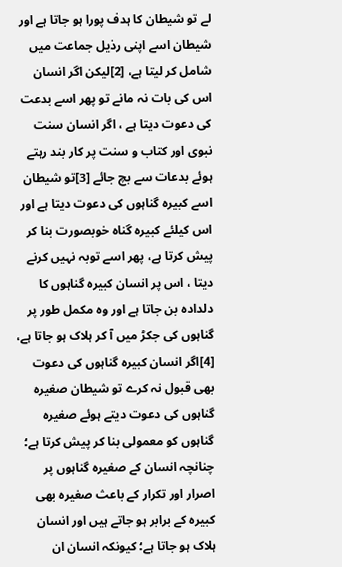لے تو شیطان کا ہدف پورا ہو جاتا ہے اور شیطان اسے اپنی رذیل جماعت میں شامل کر لیتا ہے، [2]لیکن اگر انسان اس کی بات نہ مانے تو پھر اسے بدعت کی دعوت دیتا ہے ، اگر انسان سنت نبوی اور کتاب و سنت پر کار بند رہتے ہوئے بدعات سے بچ جائے [3]تو شیطان اسے کبیرہ گناہوں کی دعوت دیتا ہے اور اس کیلئے کبیرہ گناہ خوبصورت بنا کر پیش کرتا ہے، پھر اسے توبہ نہیں کرنے دیتا ، اس پر انسان کبیرہ گناہوں کا دلدادہ بن جاتا ہے اور وہ مکمل طور پر گناہوں کی جکڑ میں آ کر ہلاک ہو جاتا ہے، [4]اگر انسان کبیرہ گناہوں کی دعوت بھی قبول نہ کرے تو شیطان صغیرہ گناہوں کی دعوت دیتے ہوئے صغیرہ گناہوں کو معمولی بنا کر پیش کرتا ہے؛ چنانچہ انسان کے صغیرہ گناہوں پر اصرار اور تکرار کے باعث صغیرہ بھی کبیرہ کے برابر ہو جاتے ہیں اور انسان ہلاک ہو جاتا ہے؛ کیونکہ انسان ان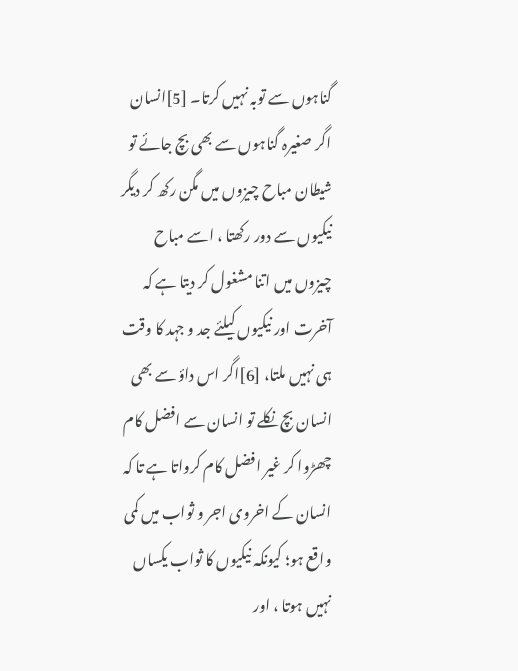گناہوں سے توبہ نہیں کرتا۔ [5]انسان اگر صغیرہ گناہوں سے بھی بچ جائے تو شیطان مباح چیزوں میں مگن رکھ کر دیگر نیکیوں سے دور رکھتا ، اسے مباح چیزوں میں اتنا مشغول کر دیتا ہے کہ آخرت اور نیکیوں کیلئے جد و جہد کا وقت ہی نہیں ملتا، [6]اگر اس داؤ سے بھی انسان بچ نکلے تو انسان سے افضل کام چھڑوا کر غیر افضل کام کرواتا ہے تا کہ انسان کے اخروی اجر و ثواب میں کمی واقع ہو؛ کیونکہ نیکیوں کا ثواب یکساں نہیں ہوتا ، اور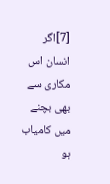[7]اگر انسان اس مکاری سے بھی بچنے میں کامیاب ہو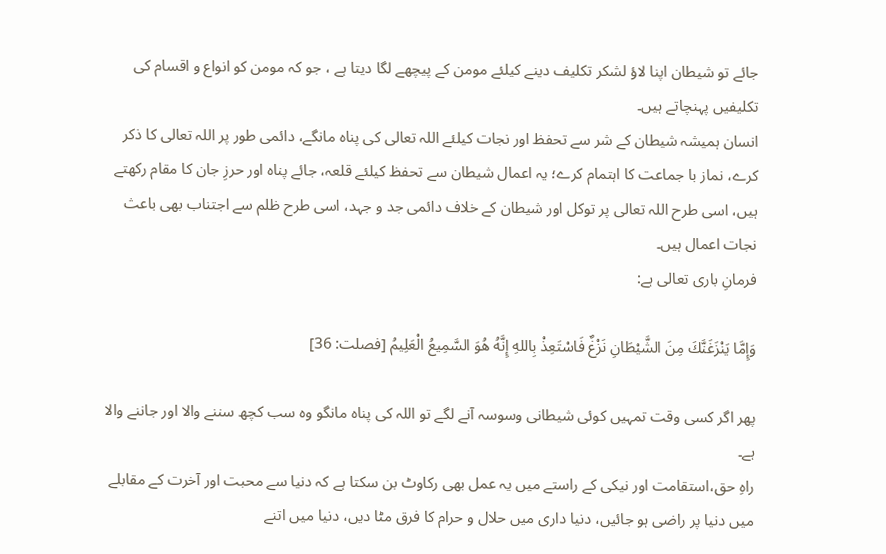جائے تو شیطان اپنا لاؤ لشکر تکلیف دینے کیلئے مومن کے پیچھے لگا دیتا ہے ، جو کہ مومن کو انواع و اقسام کی تکلیفیں پہنچاتے ہیں۔
انسان ہمیشہ شیطان کے شر سے تحفظ اور نجات کیلئے اللہ تعالی کی پناہ مانگے، دائمی طور پر اللہ تعالی کا ذکر کرے، نماز با جماعت کا اہتمام کرے؛ یہ اعمال شیطان سے تحفظ کیلئے قلعہ، جائے پناہ اور حرزِ جان کا مقام رکھتے ہیں، اسی طرح اللہ تعالی پر توکل اور شیطان کے خلاف دائمی جد و جہد، اسی طرح ظلم سے اجتناب بھی باعث نجات اعمال ہیں۔
فرمانِ باری تعالی ہے:

وَإِمَّا يَنْزَغَنَّكَ مِنَ الشَّيْطَانِ نَزْغٌ فَاسْتَعِذْ بِاللهِ إِنَّهُ هُوَ السَّمِيعُ الْعَلِيمُ [فصلت: 36]

پھر اگر کسی وقت تمہیں کوئی شیطانی وسوسہ آنے لگے تو اللہ کی پناہ مانگو وہ سب کچھ سننے والا اور جاننے والا ہے۔
راہِ حق،استقامت اور نیکی کے راستے میں یہ عمل بھی رکاوٹ بن سکتا ہے کہ دنیا سے محبت اور آخرت کے مقابلے میں دنیا پر راضی ہو جائیں، دنیا داری میں حلال و حرام کا فرق مٹا دیں، دنیا میں اتنے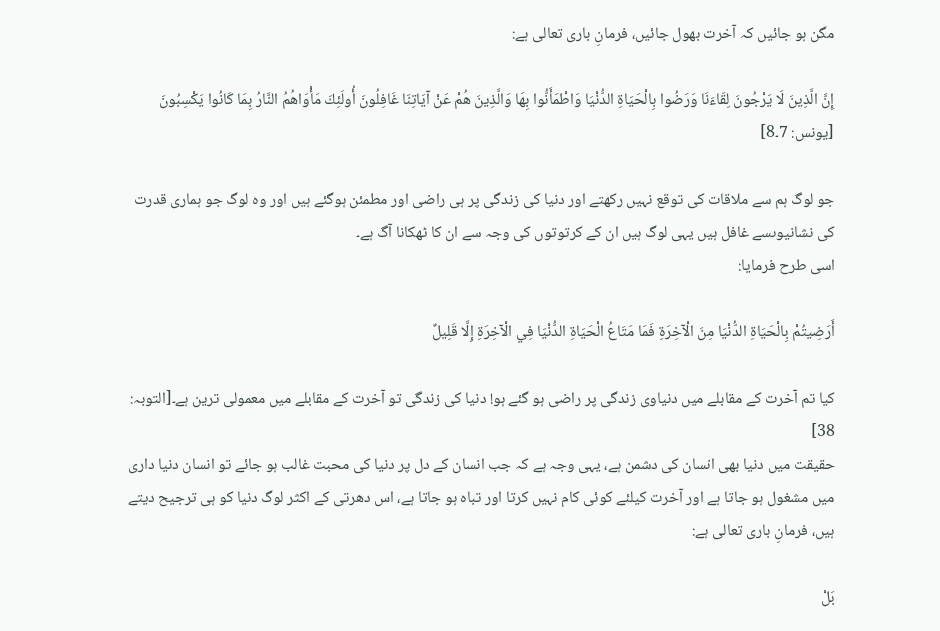مگن ہو جائیں کہ آخرت بھول جائیں، فرمانِ باری تعالی ہے:

إِنَّ الَّذِينَ لَا يَرْجُونَ لِقَاءَنَا وَرَضُوا بِالْحَيَاةِ الدُّنْيَا وَاطْمَأَنُّوا بِهَا وَالَّذِينَ هُمْ عَنْ آيَاتِنَا غَافِلُونَ أُولَئِكَ مَأْوَاهُمُ النَّارُ بِمَا كَانُوا يَكْسِبُونَ [يونس: 7۔8]

جو لوگ ہم سے ملاقات کی توقع نہیں رکھتے اور دنیا کی زندگی پر ہی راضی اور مطمئن ہوگئے ہیں اور وہ لوگ جو ہماری قدرت کی نشانیوںسے غافل ہیں یہی لوگ ہیں ان کے کرتوتوں کی وجہ سے ان کا ٹھکانا آگ ہے۔
اسی طرح فرمایا:

أَرَضِيتُمْ بِالْحَيَاةِ الدُّنْيَا مِنَ الْآخِرَةِ فَمَا مَتَاعُ الْحَيَاةِ الدُّنْيَا فِي الْآخِرَةِ إِلَّا قَلِيلٌ

کیا تم آخرت کے مقابلے میں دنیاوی زندگی پر راضی ہو گئے ہو! دنیا کی زندگی تو آخرت کے مقابلے میں معمولی ترین ہے۔[التوبہ: 38]
حقیقت میں دنیا بھی انسان کی دشمن ہے، یہی وجہ ہے کہ جب انسان کے دل پر دنیا کی محبت غالب ہو جائے تو انسان دنیا داری میں مشغول ہو جاتا ہے اور آخرت کیلئے کوئی کام نہیں کرتا اور تباہ ہو جاتا ہے، اس دھرتی کے اکثر لوگ دنیا کو ہی ترجیح دیتے ہیں، فرمانِ باری تعالی ہے:

بَلْ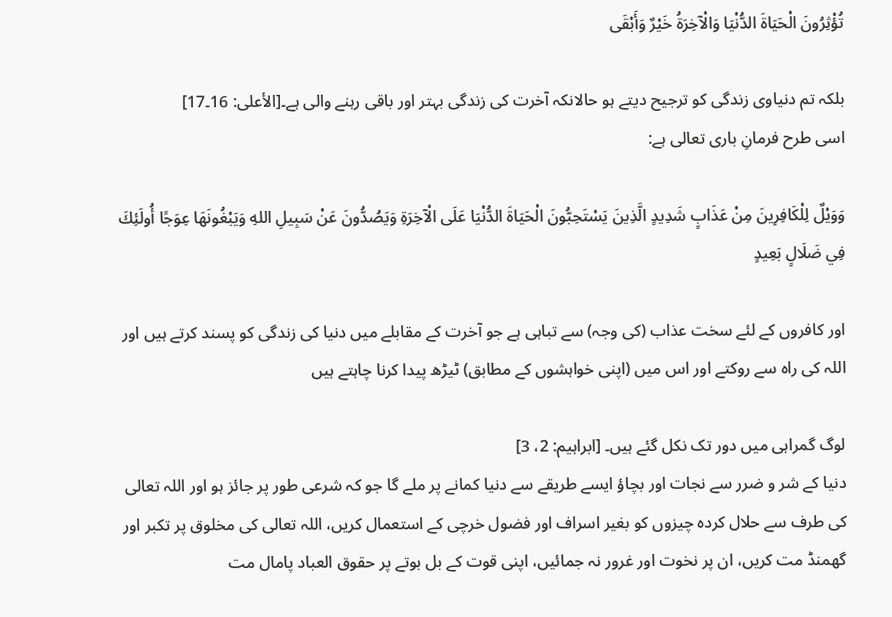تُؤْثِرُونَ الْحَيَاةَ الدُّنْيَا وَالْآخِرَةُ خَيْرٌ وَأَبْقَى

بلکہ تم دنیاوی زندگی کو ترجیح دیتے ہو حالانکہ آخرت کی زندگی بہتر اور باقی رہنے والی ہے۔[الأعلى: 16۔17]
اسی طرح فرمانِ باری تعالی ہے:

وَوَيْلٌ لِلْكَافِرِينَ مِنْ عَذَابٍ شَدِيدٍ الَّذِينَ يَسْتَحِبُّونَ الْحَيَاةَ الدُّنْيَا عَلَى الْآخِرَةِ وَيَصُدُّونَ عَنْ سَبِيلِ اللهِ وَيَبْغُونَهَا عِوَجًا أُولَئِكَ فِي ضَلَالٍ بَعِيدٍ

اور کافروں کے لئے سخت عذاب (کی وجہ) سے تباہی ہے جو آخرت کے مقابلے میں دنیا کی زندگی کو پسند کرتے ہیں اور اللہ کی راہ سے روکتے اور اس میں (اپنی خواہشوں کے مطابق) ٹیڑھ پیدا کرنا چاہتے ہیں

لوگ گمراہی میں دور تک نکل گئے ہیں۔ [ابراہیم: 2، 3]
دنیا کے شر و ضرر سے نجات اور بچاؤ ایسے طریقے سے دنیا کمانے پر ملے گا جو کہ شرعی طور پر جائز ہو اور اللہ تعالی کی طرف سے حلال کردہ چیزوں کو بغیر اسراف اور فضول خرچی کے استعمال کریں، اللہ تعالی کی مخلوق پر تکبر اور گھمنڈ مت کریں، ان پر نخوت اور غرور نہ جمائیں، اپنی قوت کے بل بوتے پر حقوق العباد پامال مت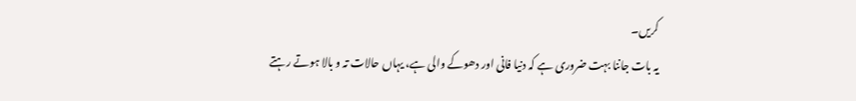کریں۔
یہ بات جاننا بہت ضروری ہے کہ دنیا فانی اور دھوکے والی ہے، یہاں حالات تہ و بالا ہوتے رہتے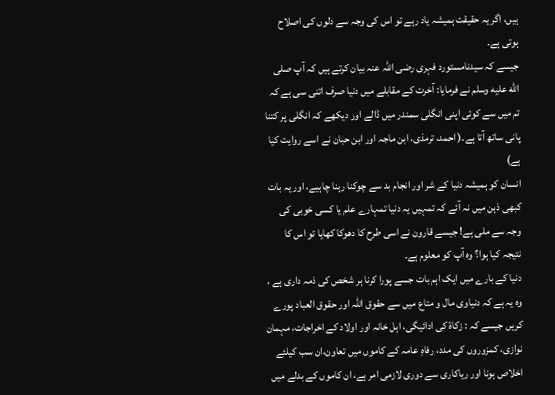ہیں، اگر یہ حقیقت ہمیشہ یاد رہے تو اس کی وجہ سے دلوں کی اصلاح ہوتی ہے۔
جیسے کہ سیدنامستورد فہری رضی اللہ عنہ بیان کرتے ہیں کہ آپ صلى الله عليه وسلم نے فرمایا: آخرت کے مقابلے میں دنیا صرف اتنی سی ہے کہ تم میں سے کوئی اپنی انگلی سمندر میں ڈالے اور دیکھے کہ انگلی پر کتنا پانی ساتھ آتا ہے۔( احمد، ترمذی، ابن ماجہ اور ابن حبان نے اسے روایت کیا ہے)
انسان کو ہمیشہ دنیا کے شر اور انجام بد سے چوکنا رہنا چاہیے، اور یہ بات کبھی ذہن میں نہ آئے کہ تمہیں یہ دنیا تمہارے علم یا کسی خوبی کی وجہ سے ملی ہے! جیسے قارون نے اسی طرح کا دھوکا کھایا تو اس کا نتیجہ کیا ہوا؟ وہ آپ کو معلوم ہے۔
دنیا کے بارے میں ایک اہم بات جسے پورا کرنا ہر شخص کی ذمہ داری ہے ، وہ یہ ہے کہ دنیاوی مال و متاع میں سے حقوق اللہ اور حقوق العباد پورے کریں جیسے کہ : زکاۃ کی ادائیگی، اہل خانہ اور اولاد کے اخراجات، مہمان نوازی، کمزوروں کی مدد، رفاہِ عامہ کے کاموں میں تعاون،ان سب کیلئے اخلاص ہونا اور ریاکاری سے دوری لازمی امر ہے، ان کاموں کے بدلے میں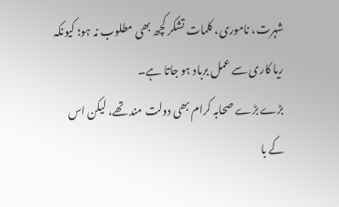شہرت، ناموری، کلمات تشکر کچھ بھی مطلوب نہ ہو؛ کیونکہ ریا کاری سے عمل برباد ہو جاتا ہے۔
بڑے بڑے صحابہ کرام بھی دولت مند تھے، لیکن اس کے با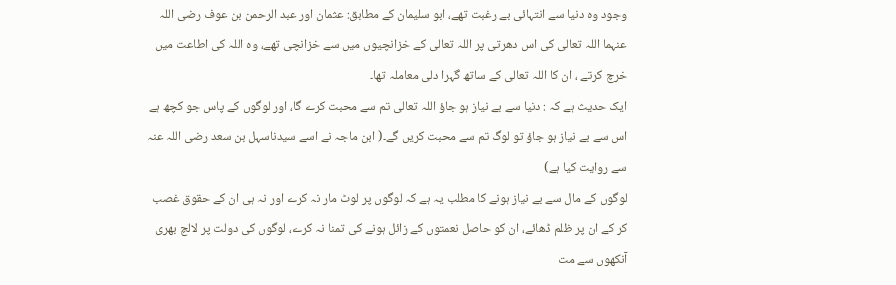وجود وہ دنیا سے انتہائی بے رغبت تھے، ابو سلیمان کے مطابق: عثمان اور عبد الرحمن بن عوف رضی اللہ عنہما اللہ تعالی کی اس دھرتی پر اللہ تعالی کے خزانچیوں میں سے خزانچی تھے، وہ اللہ کی اطاعت میں خرچ کرتے ، ان کا اللہ تعالی کے ساتھ گہرا دلی معاملہ تھا۔
ایک حدیث ہے کہ : دنیا سے بے نیاز ہو جاؤ اللہ تعالی تم سے محبت کرے گا، اور لوگوں کے پاس جو کچھ ہے اس سے بے نیاز ہو جاؤ تو لوگ تم سے محبت کریں گے۔( ابن ماجہ نے اسے سیدناسہل بن سعد رضی اللہ عنہ سے روایت کیا ہے)
لوگوں کے مال سے بے نیاز ہونے کا مطلب یہ ہے کہ لوگوں پر لوٹ مار نہ کرے اور نہ ہی ان کے حقوق غصب کر کے ان پر ظلم ڈھائے، ان کو حاصل نعمتوں کے زائل ہونے کی تمنا نہ کرے، لوگوں کی دولت پر لالچ بھری آنکھوں سے مت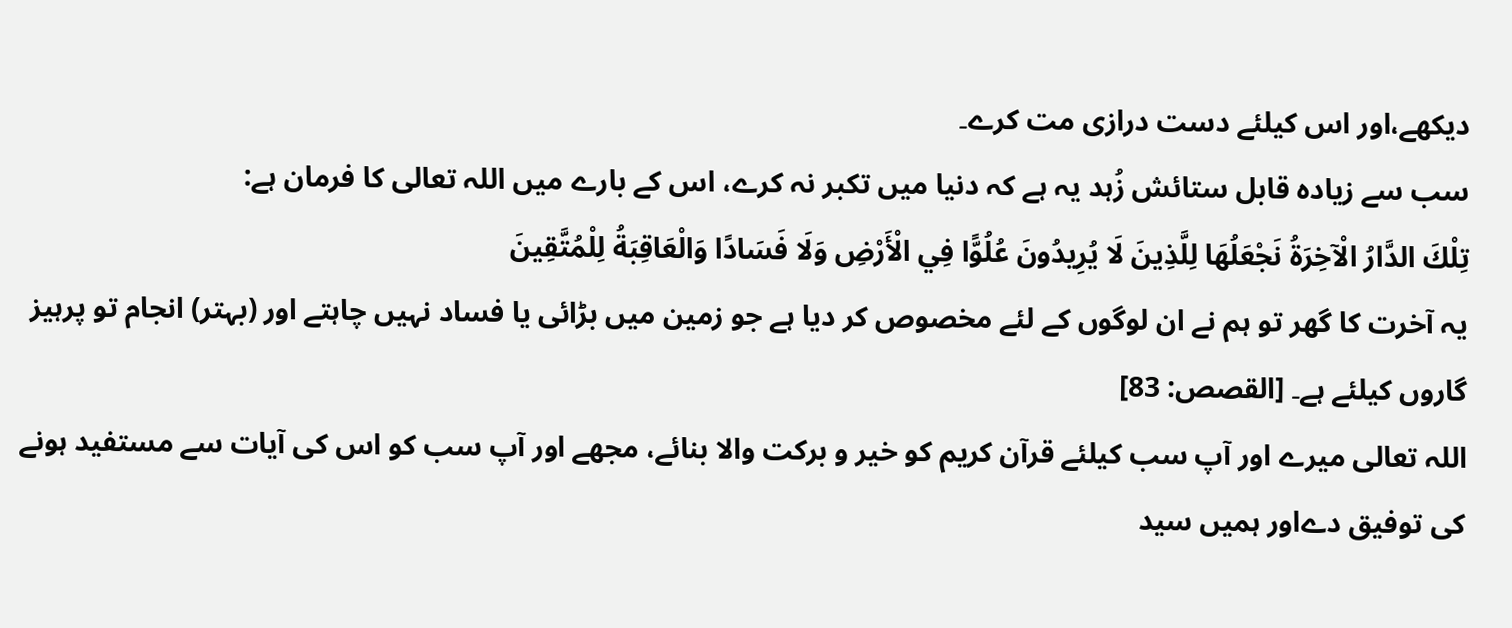دیکھے،اور اس کیلئے دست درازی مت کرے۔
سب سے زیادہ قابل ستائش زُہد یہ ہے کہ دنیا میں تکبر نہ کرے، اس کے بارے میں اللہ تعالی کا فرمان ہے:
تِلْكَ الدَّارُ الْآخِرَةُ نَجْعَلُهَا لِلَّذِينَ لَا يُرِيدُونَ عُلُوًّا فِي الْأَرْضِ وَلَا فَسَادًا وَالْعَاقِبَةُ لِلْمُتَّقِينَ
یہ آخرت کا گھر تو ہم نے ان لوگوں کے لئے مخصوص کر دیا ہے جو زمین میں بڑائی یا فساد نہیں چاہتے اور (بہتر) انجام تو پرہیز گاروں کیلئے ہے۔ [القصص: 83]
اللہ تعالی میرے اور آپ سب کیلئے قرآن کریم کو خیر و برکت والا بنائے، مجھے اور آپ سب کو اس کی آیات سے مستفید ہونے کی توفیق دےاور ہمیں سید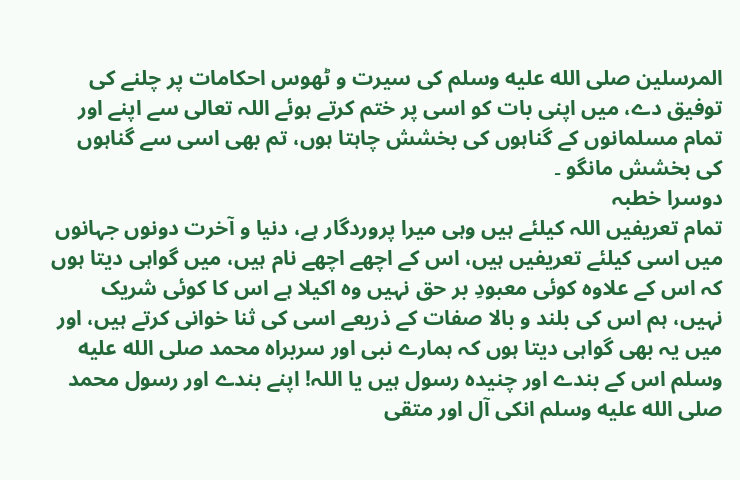المرسلین صلى الله عليه وسلم کی سیرت و ٹھوس احکامات پر چلنے کی توفیق دے، میں اپنی بات کو اسی پر ختم کرتے ہوئے اللہ تعالی سے اپنے اور تمام مسلمانوں کے گناہوں کی بخشش چاہتا ہوں، تم بھی اسی سے گناہوں کی بخشش مانگو ۔
دوسرا خطبہ
تمام تعریفیں اللہ کیلئے ہیں وہی میرا پروردگار ہے، دنیا و آخرت دونوں جہانوں میں اسی کیلئے تعریفیں ہیں، اس کے اچھے اچھے نام ہیں، میں گواہی دیتا ہوں کہ اس کے علاوہ کوئی معبودِ بر حق نہیں وہ اکیلا ہے اس کا کوئی شریک نہیں، ہم اس کی بلند و بالا صفات کے ذریعے اسی کی ثنا خوانی کرتے ہیں، اور میں یہ بھی گواہی دیتا ہوں کہ ہمارے نبی اور سربراہ محمد صلى الله عليه وسلم اس کے بندے اور چنیدہ رسول ہیں یا اللہ! اپنے بندے اور رسول محمد صلى الله عليه وسلم انکی آل اور متقی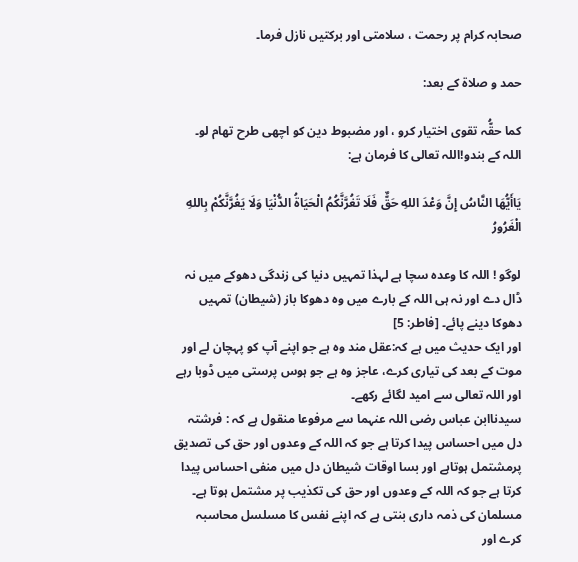صحابہ کرام پر رحمت ، سلامتی اور برکتیں نازل فرما۔

حمد و صلاۃ کے بعد:

کما حقُّہ تقوی اختیار کرو ، اور مضبوط دین کو اچھی طرح تھام لو۔
اللہ کے بندو!اللہ تعالی کا فرمان ہے:

يَاأَيُّهَا النَّاسُ إِنَّ وَعْدَ اللهِ حَقٌّ فَلَا تَغُرَّنَّكُمُ الْحَيَاةُ الدُّنْيَا وَلَا يَغُرَّنَّكُمْ بِاللهِ الْغَرُورُ

لوگو ! اللہ کا وعدہ سچا ہے لہذا تمہیں دنیا کی زندگی دھوکے میں نہ ڈال دے اور نہ ہی اللہ کے بارے میں وہ دھوکا باز (شیطان) تمہیں دھوکا دینے پائے۔ [فاطر: 5]
اور ایک حدیث میں ہے کہ:عقل مند وہ ہے جو اپنے آپ کو پہچان لے اور موت کے بعد کی تیاری کرے، عاجز وہ ہے جو ہوس پرستی میں ڈوبا رہے اور اللہ تعالی سے امید لگائے رکھے۔
سیدناابن عباس رضی اللہ عنہما سے مرفوعا منقول ہے کہ : فرشتہ دل میں احساس پیدا کرتا ہے جو کہ اللہ کے وعدوں اور حق کی تصدیق پرمشتمل ہوتاہے اور بسا اوقات شیطان دل میں منفی احساس پیدا کرتا ہے جو کہ اللہ کے وعدوں اور حق کی تکذیب پر مشتمل ہوتا ہے۔
مسلمان کی ذمہ داری بنتی ہے کہ اپنے نفس کا مسلسل محاسبہ کرے اور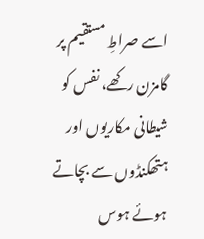اسے صراطِ مستقیم پر گامزن رکھے، نفس کو شیطانی مکاریوں اور ہتھکنڈوں سے بچاتے ہوئے ہوس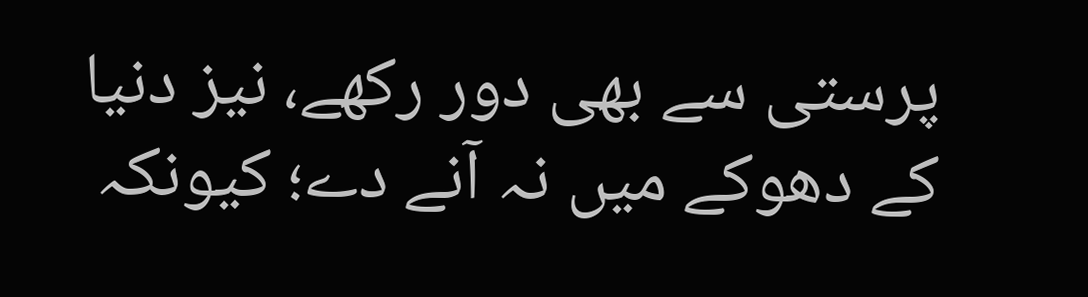پرستی سے بھی دور رکھے، نیز دنیا کے دھوکے میں نہ آنے دے؛ کیونکہ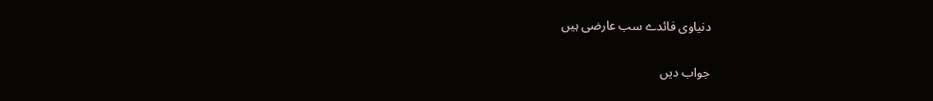دنیاوی فائدے سب عارضی ہیں

جواب دیں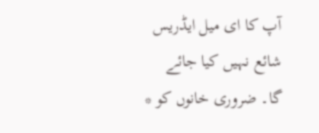آپ کا ای میل ایڈریس شائع نہیں کیا جائے گا۔ ضروری خانوں کو *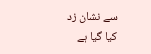سے نشان زد کیا گیا ہے